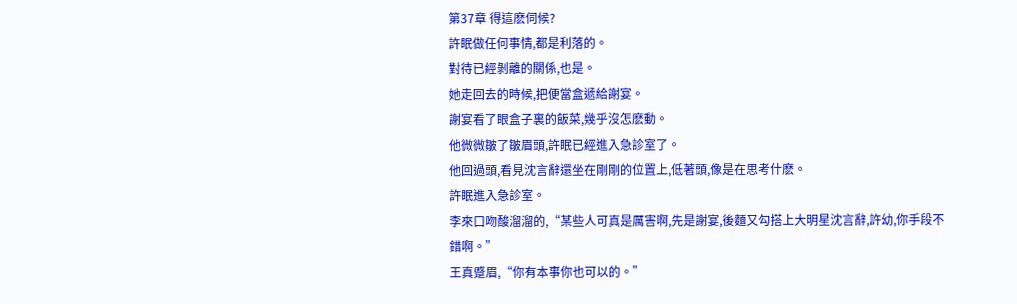第37章 得這麽伺候?
許眠做任何事情,都是利落的。
對待已經剝離的關係,也是。
她走回去的時候,把便當盒遞給謝宴。
謝宴看了眼盒子裏的飯菜,幾乎沒怎麽動。
他微微皺了皺眉頭,許眠已經進入急診室了。
他回過頭,看見沈言辭還坐在剛剛的位置上,低著頭,像是在思考什麽。
許眠進入急診室。
李來口吻酸溜溜的,“某些人可真是厲害啊,先是謝宴,後麵又勾搭上大明星沈言辭,許幼,你手段不錯啊。”
王真蹙眉,“你有本事你也可以的。”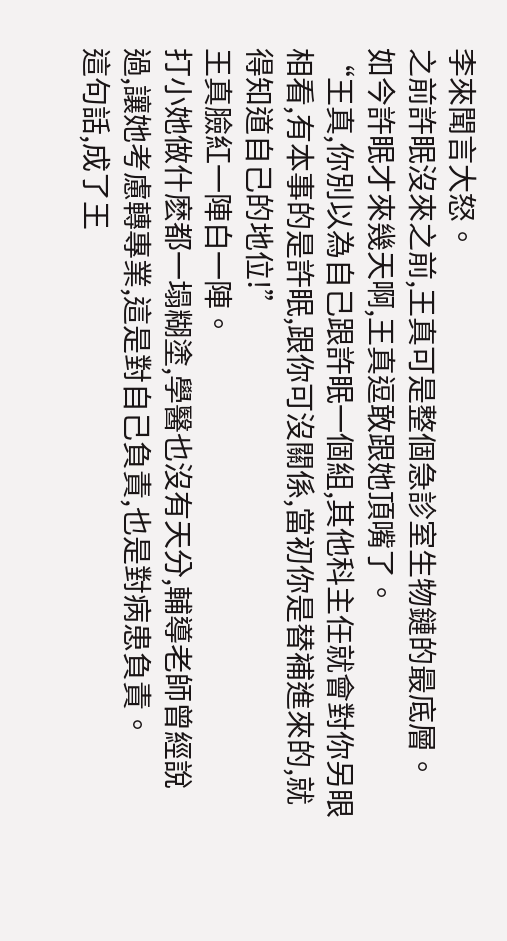李來聞言大怒。
之前許眠沒來之前,王真可是整個急診室生物鏈的最底層。
如今許眠才來幾天啊,王真逗敢跟她頂嘴了。
“王真,你別以為自己跟許眠一個組,其他科主任就會對你另眼相看,有本事的是許眠,跟你可沒關係,當初你是替補進來的,就得知道自己的地位!”
王真臉紅一陣白一陣。
打小她做什麽都一塌糊塗,學醫也沒有天分,輔導老師曾經說過,讓她考慮轉專業,這是對自己負責,也是對病患負責。
這句話,成了王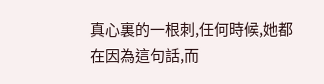真心裏的一根刺,任何時候,她都在因為這句話,而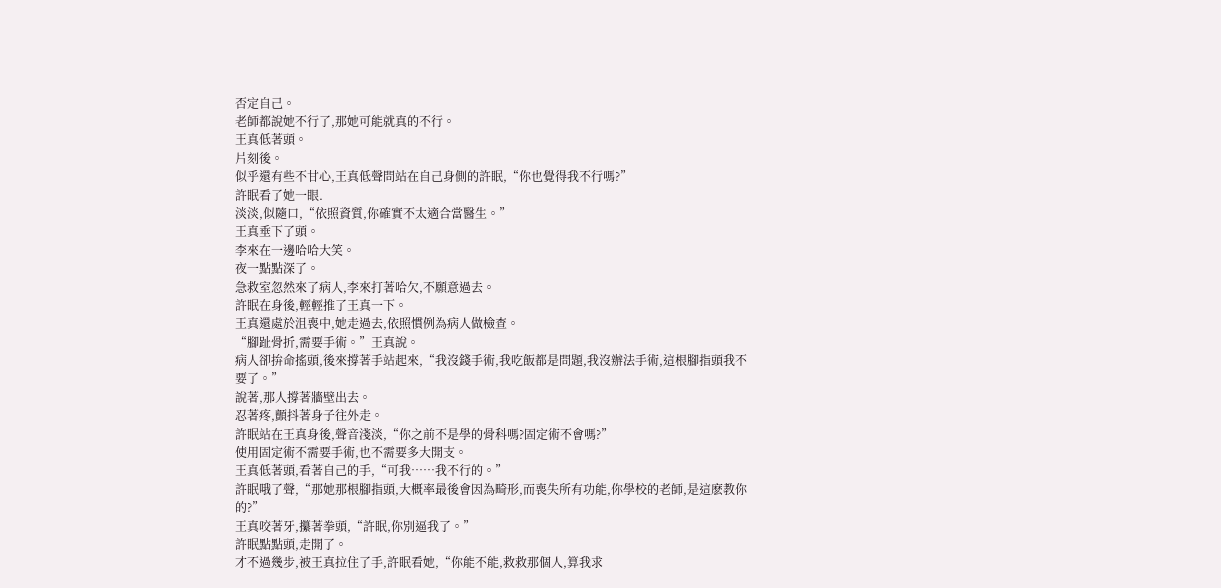否定自己。
老師都說她不行了,那她可能就真的不行。
王真低著頭。
片刻後。
似乎還有些不甘心,王真低聲問站在自己身側的許眠,“你也覺得我不行嗎?”
許眠看了她一眼.
淡淡,似隨口,“依照資質,你確實不太適合當醫生。”
王真垂下了頭。
李來在一邊哈哈大笑。
夜一點點深了。
急救室忽然來了病人,李來打著哈欠,不願意過去。
許眠在身後,輕輕推了王真一下。
王真還處於沮喪中,她走過去,依照慣例為病人做檢查。
“腳趾骨折,需要手術。”王真說。
病人卻拚命搖頭,後來撐著手站起來,“我沒錢手術,我吃飯都是問題,我沒辦法手術,這根腳指頭我不要了。”
說著,那人撐著牆壁出去。
忍著疼,顫抖著身子往外走。
許眠站在王真身後,聲音淺淡,“你之前不是學的骨科嗎?固定術不會嗎?”
使用固定術不需要手術,也不需要多大開支。
王真低著頭,看著自己的手,“可我……我不行的。”
許眠哦了聲,“那她那根腳指頭,大概率最後會因為畸形,而喪失所有功能,你學校的老師,是這麽教你的?”
王真咬著牙,攥著拳頭,“許眠,你別逼我了。”
許眠點點頭,走開了。
才不過幾步,被王真拉住了手,許眠看她,“你能不能,救救那個人,算我求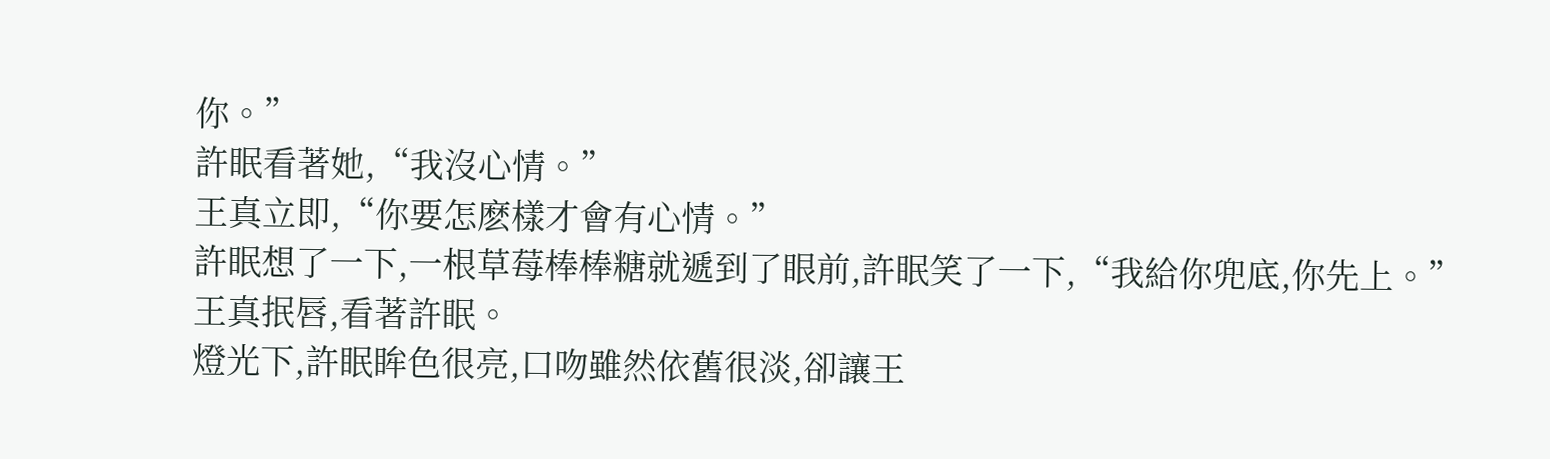你。”
許眠看著她,“我沒心情。”
王真立即,“你要怎麽樣才會有心情。”
許眠想了一下,一根草莓棒棒糖就遞到了眼前,許眠笑了一下,“我給你兜底,你先上。”
王真抿唇,看著許眠。
燈光下,許眠眸色很亮,口吻雖然依舊很淡,卻讓王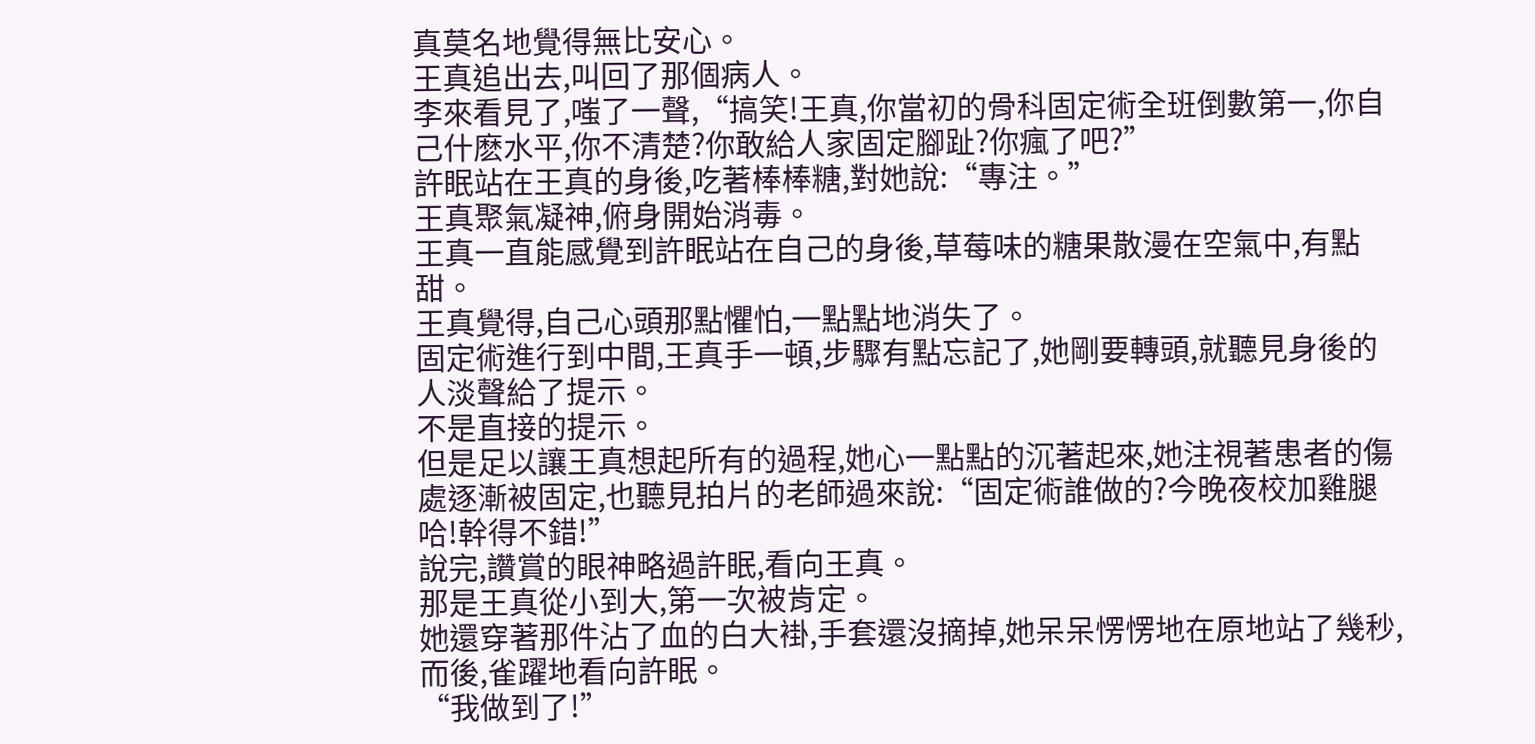真莫名地覺得無比安心。
王真追出去,叫回了那個病人。
李來看見了,嗤了一聲,“搞笑!王真,你當初的骨科固定術全班倒數第一,你自己什麽水平,你不清楚?你敢給人家固定腳趾?你瘋了吧?”
許眠站在王真的身後,吃著棒棒糖,對她說:“專注。”
王真聚氣凝神,俯身開始消毒。
王真一直能感覺到許眠站在自己的身後,草莓味的糖果散漫在空氣中,有點甜。
王真覺得,自己心頭那點懼怕,一點點地消失了。
固定術進行到中間,王真手一頓,步驟有點忘記了,她剛要轉頭,就聽見身後的人淡聲給了提示。
不是直接的提示。
但是足以讓王真想起所有的過程,她心一點點的沉著起來,她注視著患者的傷處逐漸被固定,也聽見拍片的老師過來說:“固定術誰做的?今晚夜校加雞腿哈!幹得不錯!”
說完,讚賞的眼神略過許眠,看向王真。
那是王真從小到大,第一次被肯定。
她還穿著那件沾了血的白大褂,手套還沒摘掉,她呆呆愣愣地在原地站了幾秒,而後,雀躍地看向許眠。
“我做到了!”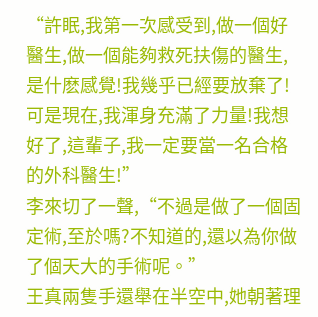“許眠,我第一次感受到,做一個好醫生,做一個能夠救死扶傷的醫生,是什麽感覺!我幾乎已經要放棄了!可是現在,我渾身充滿了力量!我想好了,這輩子,我一定要當一名合格的外科醫生!”
李來切了一聲,“不過是做了一個固定術,至於嗎?不知道的,還以為你做了個天大的手術呢。”
王真兩隻手還舉在半空中,她朝著理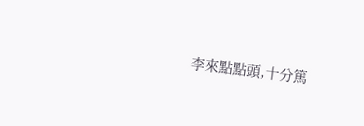李來點點頭,十分篤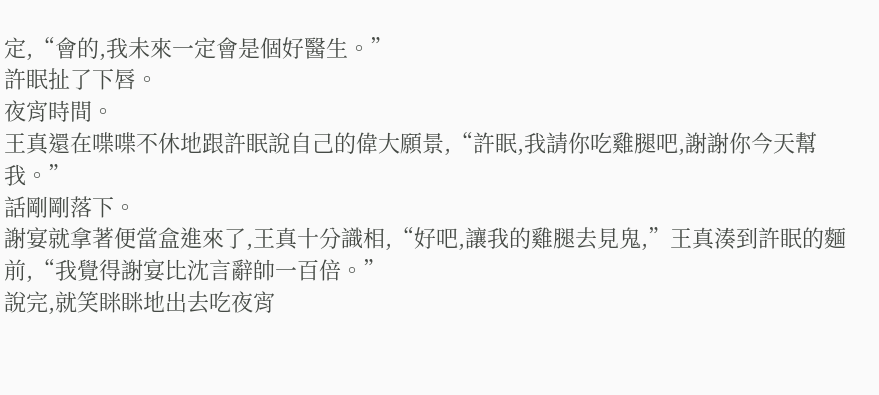定,“會的,我未來一定會是個好醫生。”
許眠扯了下唇。
夜宵時間。
王真還在喋喋不休地跟許眠說自己的偉大願景,“許眠,我請你吃雞腿吧,謝謝你今天幫我。”
話剛剛落下。
謝宴就拿著便當盒進來了,王真十分識相,“好吧,讓我的雞腿去見鬼,”王真湊到許眠的麵前,“我覺得謝宴比沈言辭帥一百倍。”
說完,就笑眯眯地出去吃夜宵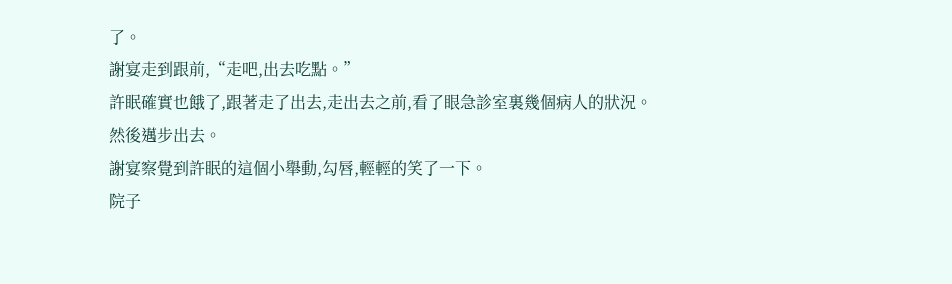了。
謝宴走到跟前,“走吧,出去吃點。”
許眠確實也餓了,跟著走了出去,走出去之前,看了眼急診室裏幾個病人的狀況。
然後邁步出去。
謝宴察覺到許眠的這個小舉動,勾唇,輕輕的笑了一下。
院子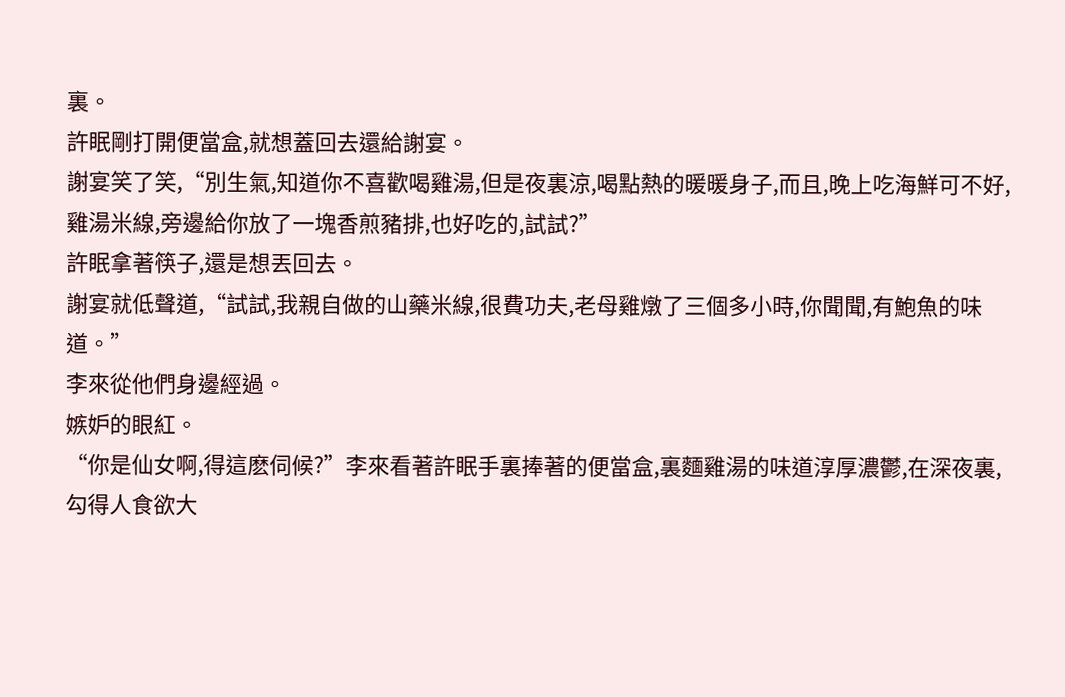裏。
許眠剛打開便當盒,就想蓋回去還給謝宴。
謝宴笑了笑,“別生氣,知道你不喜歡喝雞湯,但是夜裏涼,喝點熱的暖暖身子,而且,晚上吃海鮮可不好,雞湯米線,旁邊給你放了一塊香煎豬排,也好吃的,試試?”
許眠拿著筷子,還是想丟回去。
謝宴就低聲道,“試試,我親自做的山藥米線,很費功夫,老母雞燉了三個多小時,你聞聞,有鮑魚的味道。”
李來從他們身邊經過。
嫉妒的眼紅。
“你是仙女啊,得這麽伺候?”李來看著許眠手裏捧著的便當盒,裏麵雞湯的味道淳厚濃鬱,在深夜裏,勾得人食欲大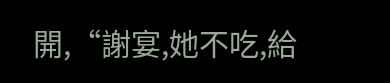開,“謝宴,她不吃,給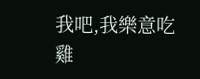我吧,我樂意吃雞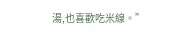湯,也喜歡吃米線。”